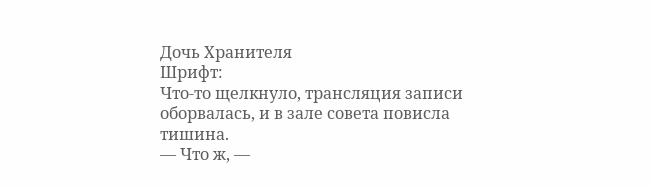Дочь Хранителя
Шрифт:
Что-то щелкнуло, трансляция записи оборвалась, и в зале совета повисла тишина.
— Что ж, —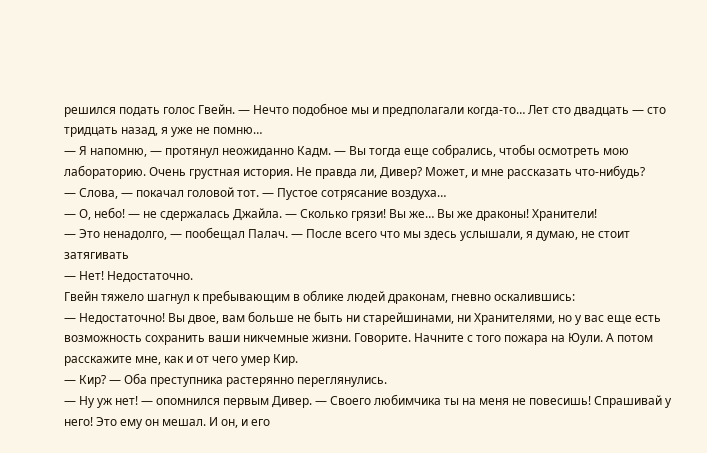решился подать голос Гвейн. — Нечто подобное мы и предполагали когда-то… Лет сто двадцать — сто тридцать назад, я уже не помню…
— Я напомню, — протянул неожиданно Кадм. — Вы тогда еще собрались, чтобы осмотреть мою лабораторию. Очень грустная история. Не правда ли, Дивер? Может, и мне рассказать что-нибудь?
— Слова, — покачал головой тот. — Пустое сотрясание воздуха…
— О, небо! — не сдержалась Джайла. — Сколько грязи! Вы же… Вы же драконы! Хранители!
— Это ненадолго, — пообещал Палач. — После всего что мы здесь услышали, я думаю, не стоит затягивать
— Нет! Недостаточно.
Гвейн тяжело шагнул к пребывающим в облике людей драконам, гневно оскалившись:
— Недостаточно! Вы двое, вам больше не быть ни старейшинами, ни Хранителями, но у вас еще есть возможность сохранить ваши никчемные жизни. Говорите. Начните с того пожара на Юули. А потом расскажите мне, как и от чего умер Кир.
— Кир? — Оба преступника растерянно переглянулись.
— Ну уж нет! — опомнился первым Дивер. — Своего любимчика ты на меня не повесишь! Спрашивай у него! Это ему он мешал. И он, и его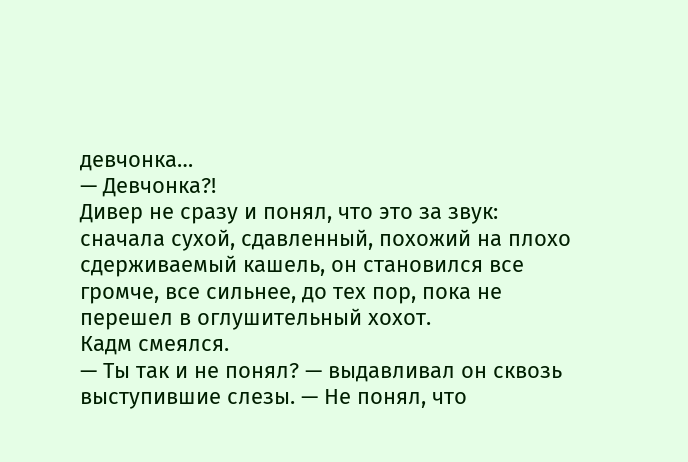девчонка…
— Девчонка?!
Дивер не сразу и понял, что это за звук: сначала сухой, сдавленный, похожий на плохо сдерживаемый кашель, он становился все громче, все сильнее, до тех пор, пока не перешел в оглушительный хохот.
Кадм смеялся.
— Ты так и не понял? — выдавливал он сквозь выступившие слезы. — Не понял, что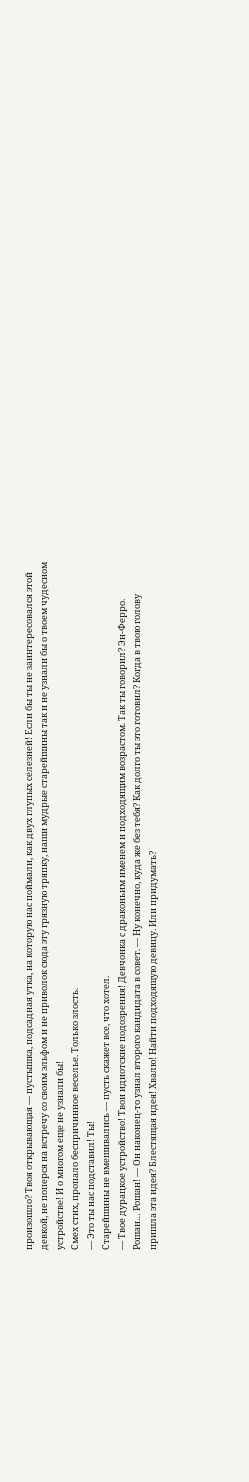произошло? Твоя открывающая — пустышка, подсадная утка, на которую нас поймали, как двух глупых селезней! Если бы ты не заинтересовался этой девкой, не поперся на встречу со своим эльфом и не приволок сюда эту грязную тряпку, наши мудрые старейшины так и не узнали бы о твоем чудесном устройстве! И о многом еще не узнали бы!
Смех стих, пропало беспричинное веселье. Только злость.
— Это ты нас подставил! Ты!
Старейшины не вмешивались — пусть скажет все, что хотел.
— Твое дурацкое устройство! Твои идиотские подозрения! Девчонка с драконьим именем и подходящим возрастом. Так ты говорил? Эн-Ферро. Рошан… Рошан! — Он наконец-то узнал второго кандидата в совет. — Ну конечно, куда же без тебя? Как долго ты это готовил? Когда в твою голову пришла эта идея? Блестящая идея! Хвалю! Найти подходящую девицу. Или придумать?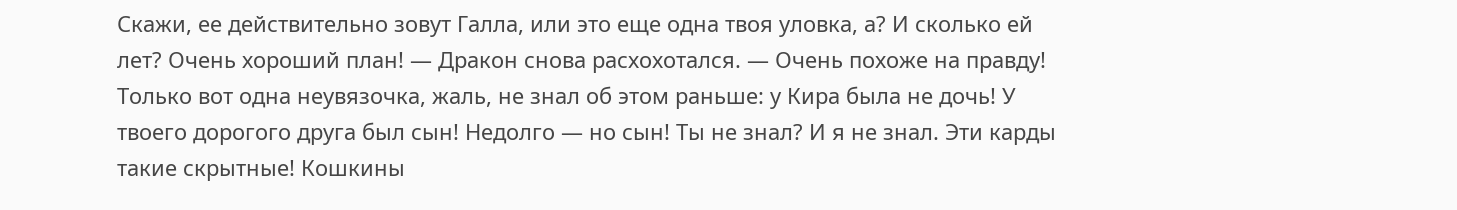Скажи, ее действительно зовут Галла, или это еще одна твоя уловка, а? И сколько ей лет? Очень хороший план! — Дракон снова расхохотался. — Очень похоже на правду! Только вот одна неувязочка, жаль, не знал об этом раньше: у Кира была не дочь! У твоего дорогого друга был сын! Недолго — но сын! Ты не знал? И я не знал. Эти карды такие скрытные! Кошкины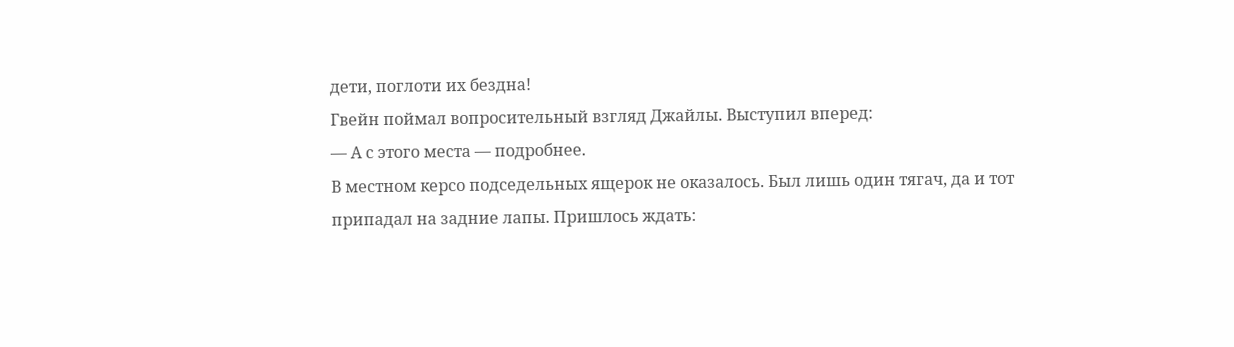дети, поглоти их бездна!
Гвейн поймал вопросительный взгляд Джайлы. Выступил вперед:
— А с этого места — подробнее.
В местном керсо подседельных ящерок не оказалось. Был лишь один тягач, да и тот припадал на задние лапы. Пришлось ждать: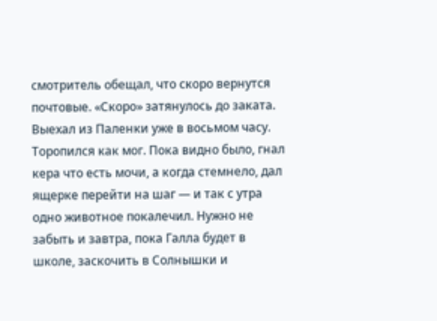смотритель обещал, что скоро вернутся почтовые. «Скоро» затянулось до заката.
Выехал из Паленки уже в восьмом часу. Торопился как мог. Пока видно было, гнал кера что есть мочи, а когда стемнело, дал ящерке перейти на шаг — и так с утра одно животное покалечил. Нужно не забыть и завтра, пока Галла будет в школе, заскочить в Солнышки и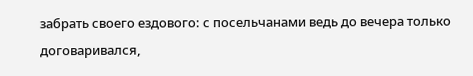забрать своего ездового: с посельчанами ведь до вечера только договаривался,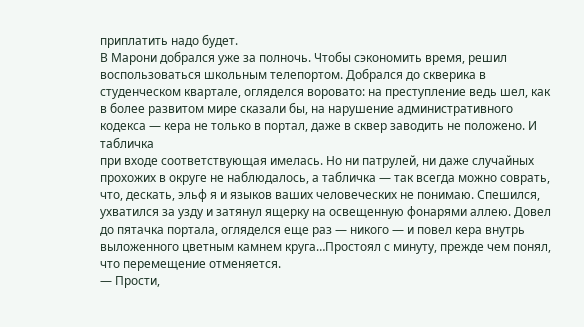приплатить надо будет.
В Марони добрался уже за полночь. Чтобы сэкономить время, решил воспользоваться школьным телепортом. Добрался до скверика в студенческом квартале, огляделся воровато: на преступление ведь шел, как в более развитом мире сказали бы, на нарушение административного кодекса — кера не только в портал, даже в сквер заводить не положено. И табличка
при входе соответствующая имелась. Но ни патрулей, ни даже случайных прохожих в округе не наблюдалось, а табличка — так всегда можно соврать, что, дескать, эльф я и языков ваших человеческих не понимаю. Спешился, ухватился за узду и затянул ящерку на освещенную фонарями аллею. Довел до пятачка портала, огляделся еще раз — никого — и повел кера внутрь выложенного цветным камнем круга…Простоял с минуту, прежде чем понял, что перемещение отменяется.
— Прости,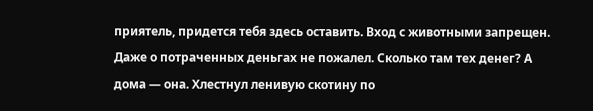приятель, придется тебя здесь оставить. Вход с животными запрещен.
Даже о потраченных деньгах не пожалел. Сколько там тех денег? А дома — она. Хлестнул ленивую скотину по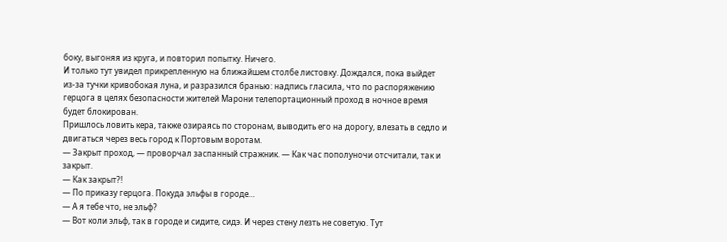боку, выгоняя из круга, и повторил попытку. Ничего.
И только тут увидел прикрепленную на ближайшем столбе листовку. Дождался, пока выйдет из-за тучки кривобокая луна, и разразился бранью: надпись гласила, что по распоряжению герцога в целях безопасности жителей Марони телепортационный проход в ночное время будет блокирован.
Пришлось ловить кера, также озираясь по сторонам, выводить его на дорогу, влезать в седло и двигаться через весь город к Портовым воротам.
— Закрыт проход, — проворчал заспанный стражник. — Как час пополуночи отсчитали, так и закрыт.
— Как закрыт?!
— По приказу герцога. Покуда эльфы в городе…
— А я тебе что, не эльф?
— Вот коли эльф, так в городе и сидите, сидэ. И через стену лезть не советую. Тут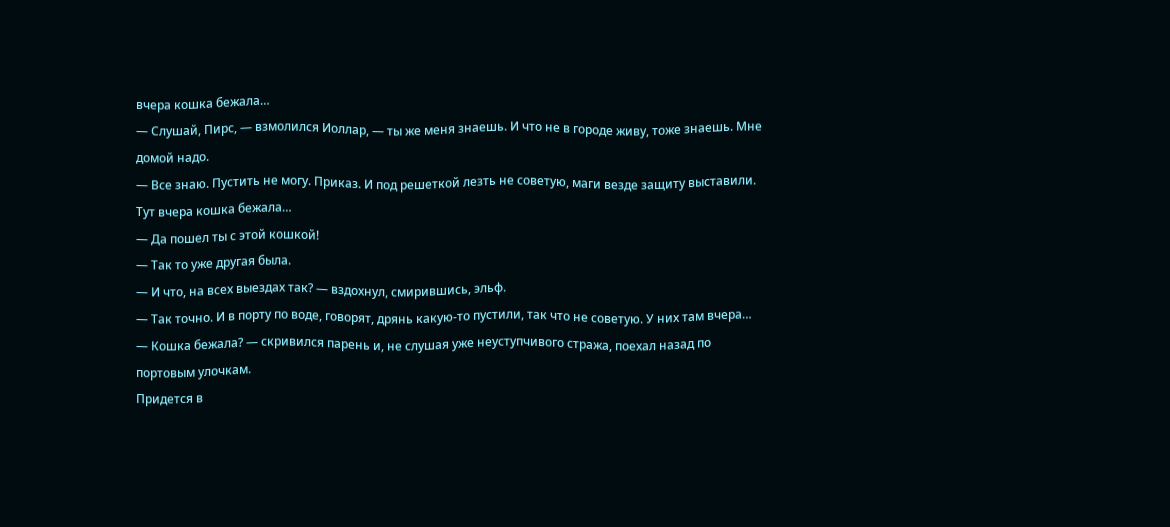вчера кошка бежала…
— Слушай, Пирс, — взмолился Иоллар, — ты же меня знаешь. И что не в городе живу, тоже знаешь. Мне домой надо.
— Все знаю. Пустить не могу. Приказ. И под решеткой лезть не советую, маги везде защиту выставили. Тут вчера кошка бежала…
— Да пошел ты с этой кошкой!
— Так то уже другая была.
— И что, на всех выездах так? — вздохнул, смирившись, эльф.
— Так точно. И в порту по воде, говорят, дрянь какую-то пустили, так что не советую. У них там вчера…
— Кошка бежала? — скривился парень и, не слушая уже неуступчивого стража, поехал назад по портовым улочкам.
Придется в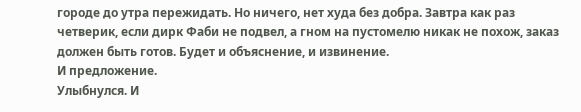городе до утра пережидать. Но ничего, нет худа без добра. Завтра как раз четверик, если дирк Фаби не подвел, а гном на пустомелю никак не похож, заказ должен быть готов. Будет и объяснение, и извинение.
И предложение.
Улыбнулся. И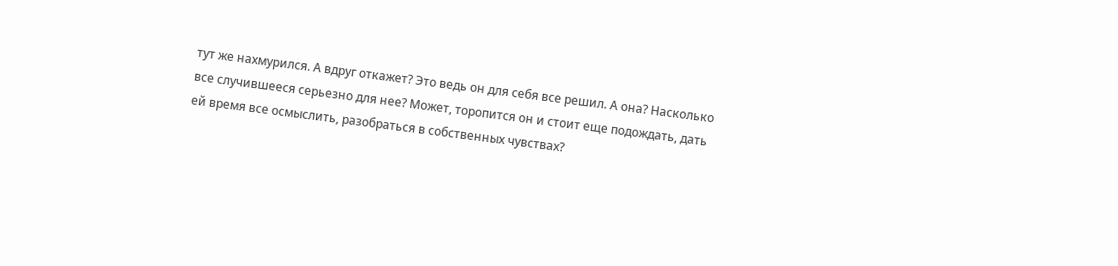тут же нахмурился. А вдруг откажет? Это ведь он для себя все решил. А она? Насколько все случившееся серьезно для нее? Может, торопится он и стоит еще подождать, дать ей время все осмыслить, разобраться в собственных чувствах?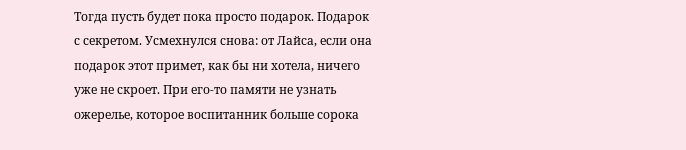Тогда пусть будет пока просто подарок. Подарок с секретом. Усмехнулся снова: от Лайса, если она подарок этот примет, как бы ни хотела, ничего уже не скроет. При его-то памяти не узнать ожерелье, которое воспитанник больше сорока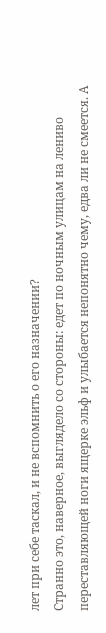лет при себе таскал, и не вспомнить о его назначении?
Странно это, наверное, выглядело со стороны: едет по ночным улицам на лениво переставляющей ноги ящерке эльф и улыбается непонятно чему, едва ли не смеется. А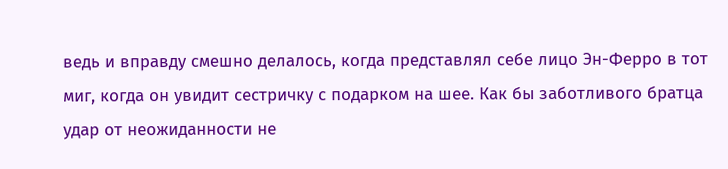ведь и вправду смешно делалось, когда представлял себе лицо Эн-Ферро в тот миг, когда он увидит сестричку с подарком на шее. Как бы заботливого братца удар от неожиданности не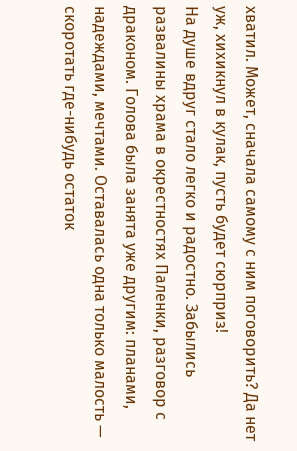хватил. Может, сначала самому с ним поговорить? Да нет уж, хихикнул в кулак, пусть будет сюрприз!
На душе вдруг стало легко и радостно. Забылись развалины храма в окрестностях Паленки, разговор с драконом. Голова была занята уже другим: планами, надеждами, мечтами. Оставалась одна только малость — скоротать где-нибудь остаток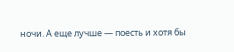ночи. А еще лучше — поесть и хотя бы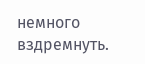немного вздремнуть.